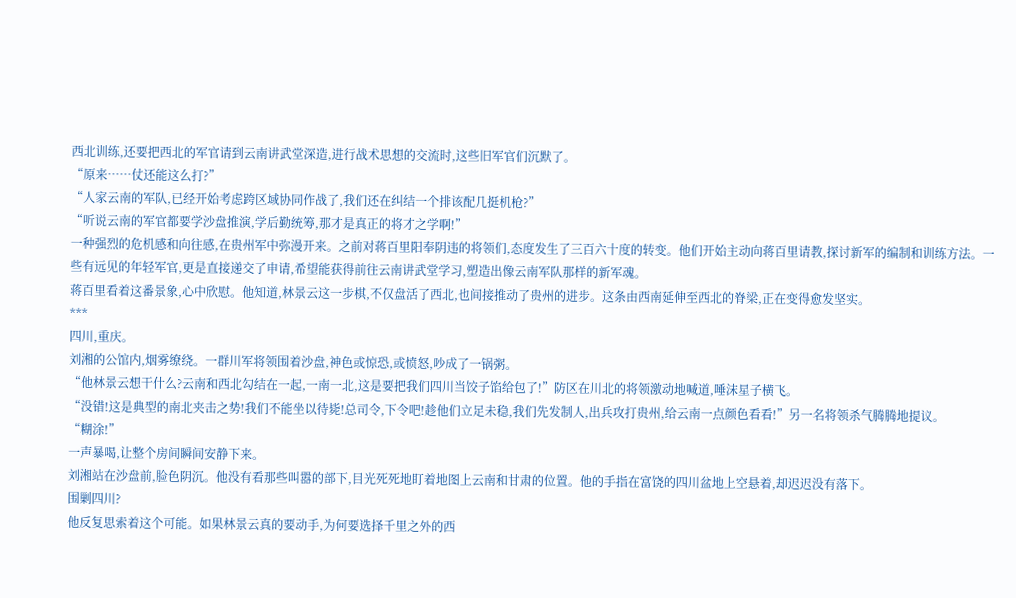西北训练,还要把西北的军官请到云南讲武堂深造,进行战术思想的交流时,这些旧军官们沉默了。
“原来……仗还能这么打?”
“人家云南的军队,已经开始考虑跨区域协同作战了,我们还在纠结一个排该配几挺机枪?”
“听说云南的军官都要学沙盘推演,学后勤统筹,那才是真正的将才之学啊!”
一种强烈的危机感和向往感,在贵州军中弥漫开来。之前对蒋百里阳奉阴违的将领们,态度发生了三百六十度的转变。他们开始主动向蒋百里请教,探讨新军的编制和训练方法。一些有远见的年轻军官,更是直接递交了申请,希望能获得前往云南讲武堂学习,塑造出像云南军队那样的新军魂。
蒋百里看着这番景象,心中欣慰。他知道,林景云这一步棋,不仅盘活了西北,也间接推动了贵州的进步。这条由西南延伸至西北的脊梁,正在变得愈发坚实。
***
四川,重庆。
刘湘的公馆内,烟雾缭绕。一群川军将领围着沙盘,神色或惊恐,或愤怒,吵成了一锅粥。
“他林景云想干什么?云南和西北勾结在一起,一南一北,这是要把我们四川当饺子馅给包了!”防区在川北的将领激动地喊道,唾沫星子横飞。
“没错!这是典型的南北夹击之势!我们不能坐以待毙!总司令,下令吧!趁他们立足未稳,我们先发制人,出兵攻打贵州,给云南一点颜色看看!”另一名将领杀气腾腾地提议。
“糊涂!”
一声暴喝,让整个房间瞬间安静下来。
刘湘站在沙盘前,脸色阴沉。他没有看那些叫嚣的部下,目光死死地盯着地图上云南和甘肃的位置。他的手指在富饶的四川盆地上空悬着,却迟迟没有落下。
围剿四川?
他反复思索着这个可能。如果林景云真的要动手,为何要选择千里之外的西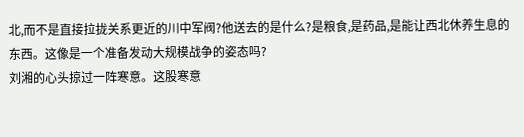北,而不是直接拉拢关系更近的川中军阀?他送去的是什么?是粮食,是药品,是能让西北休养生息的东西。这像是一个准备发动大规模战争的姿态吗?
刘湘的心头掠过一阵寒意。这股寒意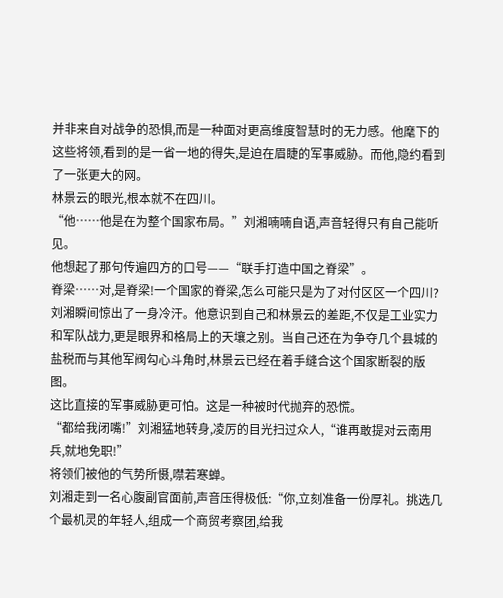并非来自对战争的恐惧,而是一种面对更高维度智慧时的无力感。他麾下的这些将领,看到的是一省一地的得失,是迫在眉睫的军事威胁。而他,隐约看到了一张更大的网。
林景云的眼光,根本就不在四川。
“他……他是在为整个国家布局。”刘湘喃喃自语,声音轻得只有自己能听见。
他想起了那句传遍四方的口号——“联手打造中国之脊梁”。
脊梁……对,是脊梁!一个国家的脊梁,怎么可能只是为了对付区区一个四川?
刘湘瞬间惊出了一身冷汗。他意识到自己和林景云的差距,不仅是工业实力和军队战力,更是眼界和格局上的天壤之别。当自己还在为争夺几个县城的盐税而与其他军阀勾心斗角时,林景云已经在着手缝合这个国家断裂的版图。
这比直接的军事威胁更可怕。这是一种被时代抛弃的恐慌。
“都给我闭嘴!”刘湘猛地转身,凌厉的目光扫过众人,“谁再敢提对云南用兵,就地免职!”
将领们被他的气势所慑,噤若寒蝉。
刘湘走到一名心腹副官面前,声音压得极低:“你,立刻准备一份厚礼。挑选几个最机灵的年轻人,组成一个商贸考察团,给我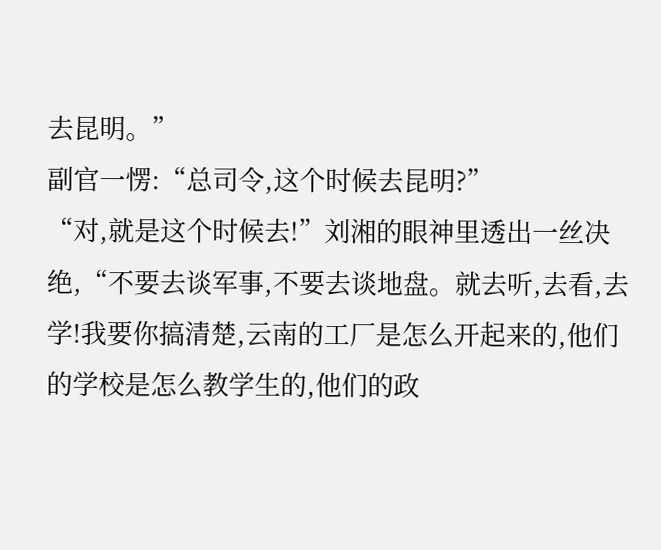去昆明。”
副官一愣:“总司令,这个时候去昆明?”
“对,就是这个时候去!”刘湘的眼神里透出一丝决绝,“不要去谈军事,不要去谈地盘。就去听,去看,去学!我要你搞清楚,云南的工厂是怎么开起来的,他们的学校是怎么教学生的,他们的政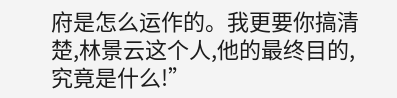府是怎么运作的。我更要你搞清楚,林景云这个人,他的最终目的,究竟是什么!”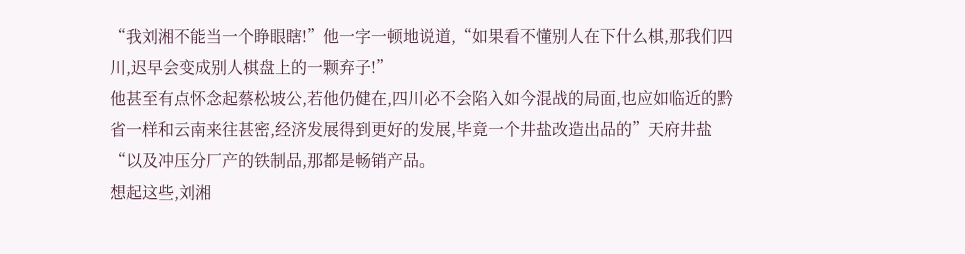“我刘湘不能当一个睁眼瞎!”他一字一顿地说道,“如果看不懂别人在下什么棋,那我们四川,迟早会变成别人棋盘上的一颗弃子!”
他甚至有点怀念起蔡松坡公,若他仍健在,四川必不会陷入如今混战的局面,也应如临近的黔省一样和云南来往甚密,经济发展得到更好的发展,毕竟一个井盐改造出品的”天府井盐“以及冲压分厂产的铁制品,那都是畅销产品。
想起这些,刘湘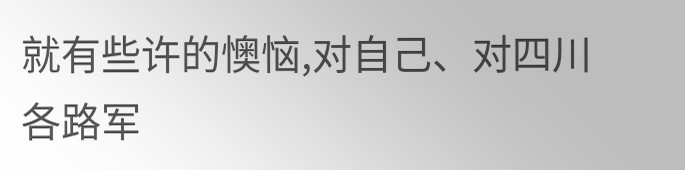就有些许的懊恼,对自己、对四川各路军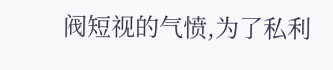阀短视的气愤,为了私利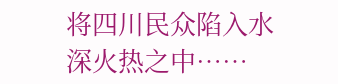将四川民众陷入水深火热之中……